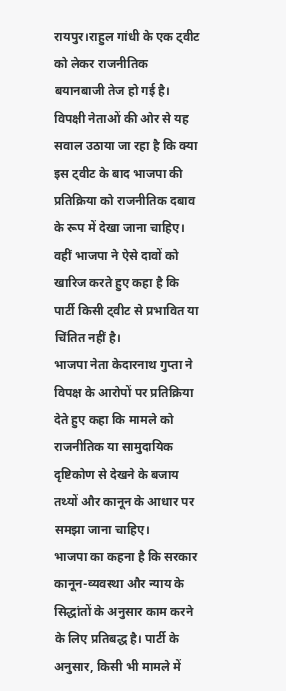रायपुर।राहुल गांधी के एक ट्वीट को लेकर राजनीतिक बयानबाजी तेज हो गई है। विपक्षी नेताओं की ओर से यह सवाल उठाया जा रहा है कि क्या इस ट्वीट के बाद भाजपा की प्रतिक्रिया को राजनीतिक दबाव के रूप में देखा जाना चाहिए। वहीं भाजपा ने ऐसे दावों को खारिज करते हुए कहा है कि पार्टी किसी ट्वीट से प्रभावित या चिंतित नहीं है।
भाजपा नेता केदारनाथ गुप्ता ने विपक्ष के आरोपों पर प्रतिक्रिया देते हुए कहा कि मामले को राजनीतिक या सामुदायिक दृष्टिकोण से देखने के बजाय तथ्यों और कानून के आधार पर समझा जाना चाहिए।
भाजपा का कहना है कि सरकार कानून-व्यवस्था और न्याय के सिद्धांतों के अनुसार काम करने के लिए प्रतिबद्ध है। पार्टी के अनुसार, किसी भी मामले में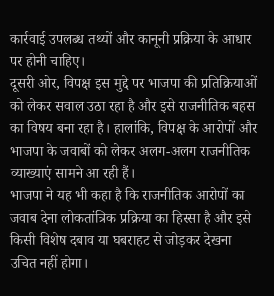कार्रवाई उपलब्ध तथ्यों और कानूनी प्रक्रिया के आधार पर होनी चाहिए।
दूसरी ओर, विपक्ष इस मुद्दे पर भाजपा की प्रतिक्रियाओं को लेकर सवाल उठा रहा है और इसे राजनीतिक बहस का विषय बना रहा है। हालांकि, विपक्ष के आरोपों और भाजपा के जवाबों को लेकर अलग-अलग राजनीतिक व्याख्याएं सामने आ रही हैं।
भाजपा ने यह भी कहा है कि राजनीतिक आरोपों का जवाब देना लोकतांत्रिक प्रक्रिया का हिस्सा है और इसे किसी विशेष दबाव या घबराहट से जोड़कर देखना उचित नहीं होगा।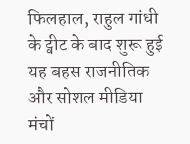फिलहाल, राहुल गांधी के ट्वीट के बाद शुरू हुई यह बहस राजनीतिक और सोशल मीडिया मंचों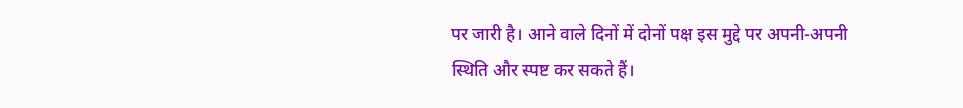पर जारी है। आने वाले दिनों में दोनों पक्ष इस मुद्दे पर अपनी-अपनी स्थिति और स्पष्ट कर सकते हैं।